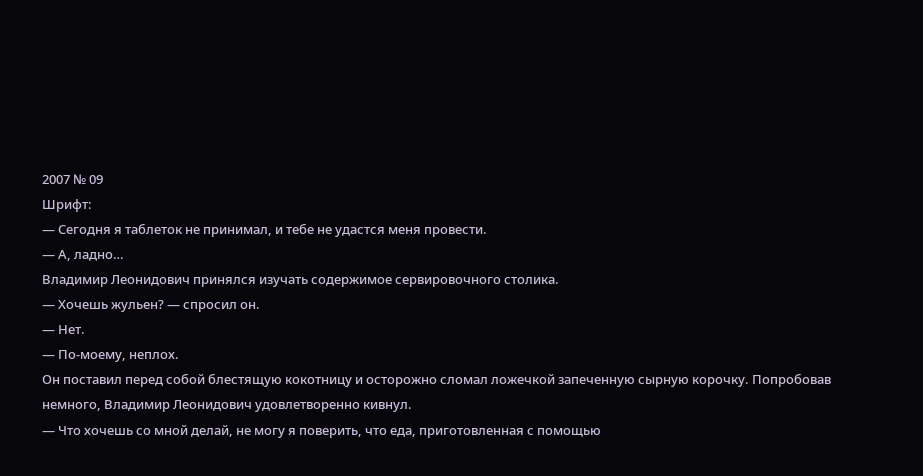2007 № 09
Шрифт:
— Сегодня я таблеток не принимал, и тебе не удастся меня провести.
— А, ладно…
Владимир Леонидович принялся изучать содержимое сервировочного столика.
— Хочешь жульен? — спросил он.
— Нет.
— По-моему, неплох.
Он поставил перед собой блестящую кокотницу и осторожно сломал ложечкой запеченную сырную корочку. Попробовав немного, Владимир Леонидович удовлетворенно кивнул.
— Что хочешь со мной делай, не могу я поверить, что еда, приготовленная с помощью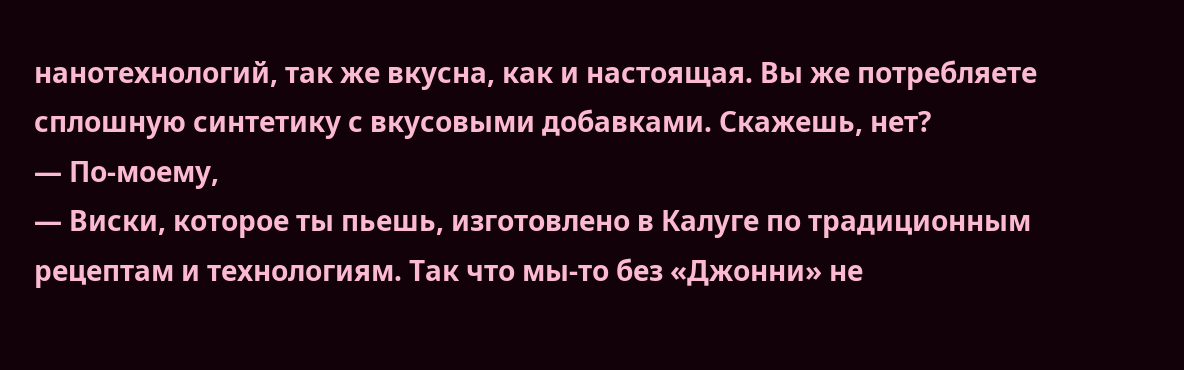нанотехнологий, так же вкусна, как и настоящая. Вы же потребляете сплошную синтетику с вкусовыми добавками. Скажешь, нет?
— По-моему,
— Виски, которое ты пьешь, изготовлено в Калуге по традиционным рецептам и технологиям. Так что мы-то без «Джонни» не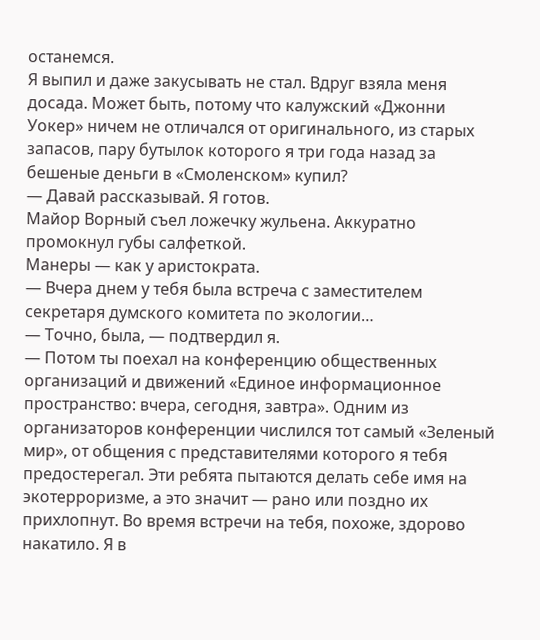останемся.
Я выпил и даже закусывать не стал. Вдруг взяла меня досада. Может быть, потому что калужский «Джонни Уокер» ничем не отличался от оригинального, из старых запасов, пару бутылок которого я три года назад за бешеные деньги в «Смоленском» купил?
— Давай рассказывай. Я готов.
Майор Ворный съел ложечку жульена. Аккуратно промокнул губы салфеткой.
Манеры — как у аристократа.
— Вчера днем у тебя была встреча с заместителем секретаря думского комитета по экологии…
— Точно, была, — подтвердил я.
— Потом ты поехал на конференцию общественных организаций и движений «Единое информационное пространство: вчера, сегодня, завтра». Одним из организаторов конференции числился тот самый «Зеленый мир», от общения с представителями которого я тебя предостерегал. Эти ребята пытаются делать себе имя на экотерроризме, а это значит — рано или поздно их прихлопнут. Во время встречи на тебя, похоже, здорово накатило. Я в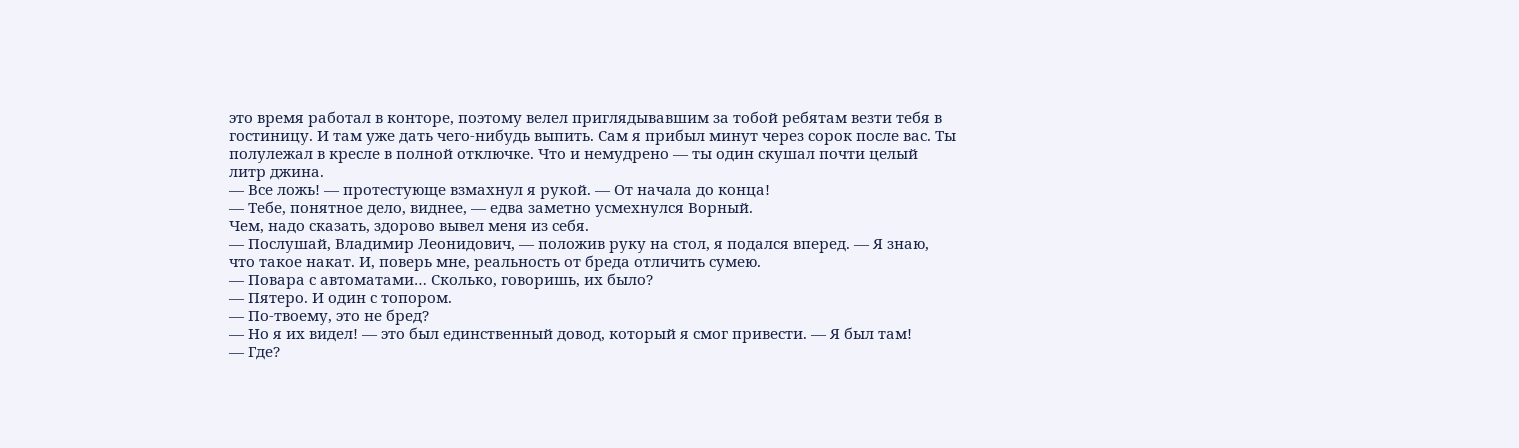это время работал в конторе, поэтому велел приглядывавшим за тобой ребятам везти тебя в гостиницу. И там уже дать чего-нибудь выпить. Сам я прибыл минут через сорок после вас. Ты полулежал в кресле в полной отключке. Что и немудрено — ты один скушал почти целый литр джина.
— Все ложь! — протестующе взмахнул я рукой. — От начала до конца!
— Тебе, понятное дело, виднее, — едва заметно усмехнулся Ворный.
Чем, надо сказать, здорово вывел меня из себя.
— Послушай, Владимир Леонидович, — положив руку на стол, я подался вперед. — Я знаю, что такое накат. И, поверь мне, реальность от бреда отличить сумею.
— Повара с автоматами… Сколько, говоришь, их было?
— Пятеро. И один с топором.
— По-твоему, это не бред?
— Но я их видел! — это был единственный довод, который я смог привести. — Я был там!
— Где?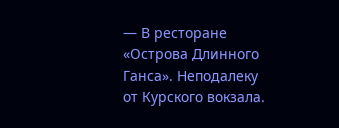— В ресторане «Острова Длинного Ганса». Неподалеку от Курского вокзала.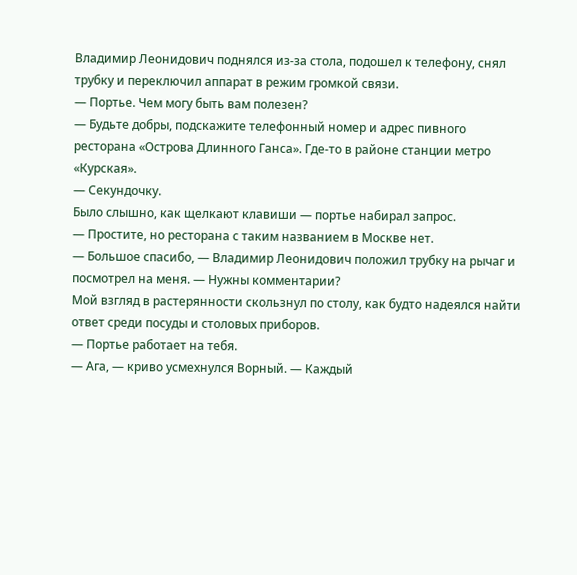Владимир Леонидович поднялся из-за стола, подошел к телефону, снял трубку и переключил аппарат в режим громкой связи.
— Портье. Чем могу быть вам полезен?
— Будьте добры, подскажите телефонный номер и адрес пивного ресторана «Острова Длинного Ганса». Где-то в районе станции метро «Курская».
— Секундочку.
Было слышно, как щелкают клавиши — портье набирал запрос.
— Простите, но ресторана с таким названием в Москве нет.
— Большое спасибо, — Владимир Леонидович положил трубку на рычаг и посмотрел на меня. — Нужны комментарии?
Мой взгляд в растерянности скользнул по столу, как будто надеялся найти ответ среди посуды и столовых приборов.
— Портье работает на тебя.
— Ага, — криво усмехнулся Ворный. — Каждый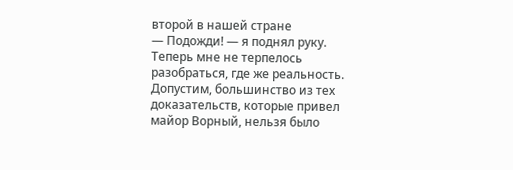второй в нашей стране
— Подожди! — я поднял руку.
Теперь мне не терпелось разобраться, где же реальность. Допустим, большинство из тех доказательств, которые привел майор Ворный, нельзя было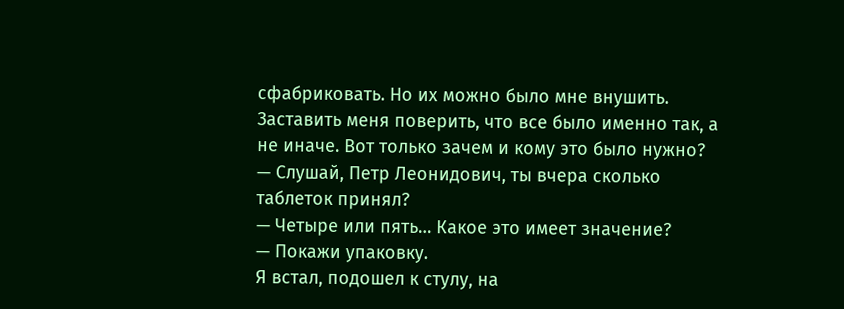сфабриковать. Но их можно было мне внушить. Заставить меня поверить, что все было именно так, а не иначе. Вот только зачем и кому это было нужно?
— Слушай, Петр Леонидович, ты вчера сколько таблеток принял?
— Четыре или пять… Какое это имеет значение?
— Покажи упаковку.
Я встал, подошел к стулу, на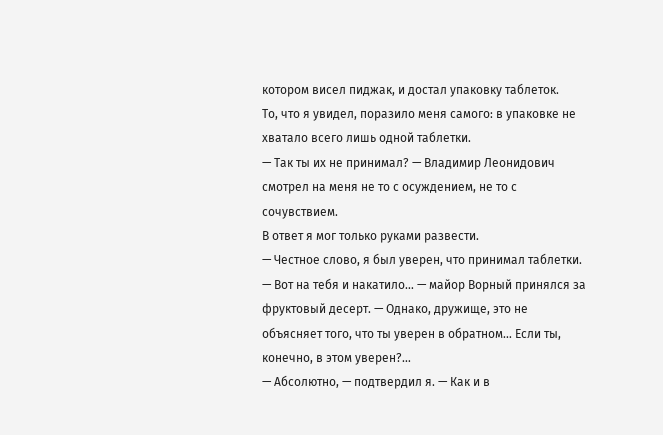котором висел пиджак, и достал упаковку таблеток.
То, что я увидел, поразило меня самого: в упаковке не хватало всего лишь одной таблетки.
— Так ты их не принимал? — Владимир Леонидович смотрел на меня не то с осуждением, не то с сочувствием.
В ответ я мог только руками развести.
— Честное слово, я был уверен, что принимал таблетки.
— Вот на тебя и накатило… — майор Ворный принялся за фруктовый десерт. — Однако, дружище, это не объясняет того, что ты уверен в обратном… Если ты, конечно, в этом уверен?…
— Абсолютно, — подтвердил я. — Как и в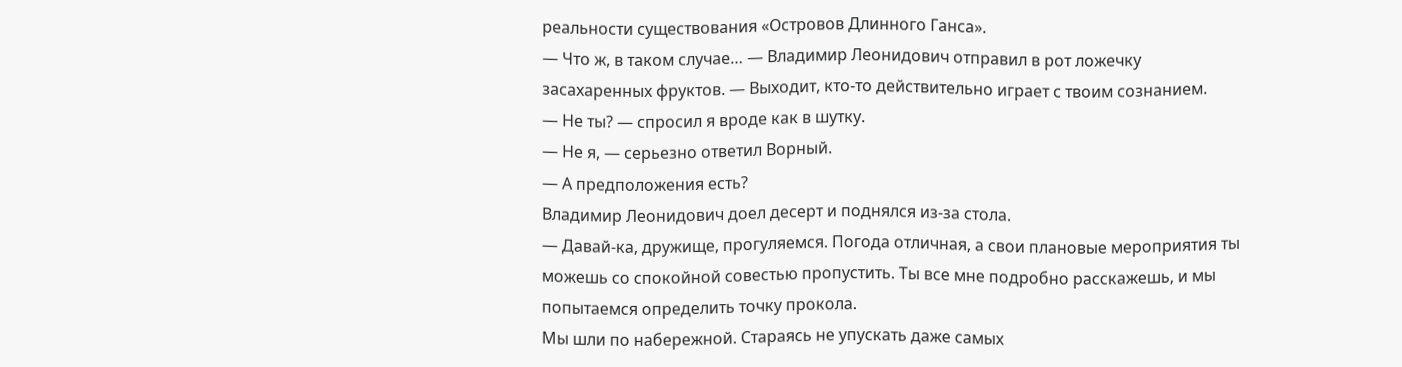реальности существования «Островов Длинного Ганса».
— Что ж, в таком случае… — Владимир Леонидович отправил в рот ложечку засахаренных фруктов. — Выходит, кто-то действительно играет с твоим сознанием.
— Не ты? — спросил я вроде как в шутку.
— Не я, — серьезно ответил Ворный.
— А предположения есть?
Владимир Леонидович доел десерт и поднялся из-за стола.
— Давай-ка, дружище, прогуляемся. Погода отличная, а свои плановые мероприятия ты можешь со спокойной совестью пропустить. Ты все мне подробно расскажешь, и мы попытаемся определить точку прокола.
Мы шли по набережной. Стараясь не упускать даже самых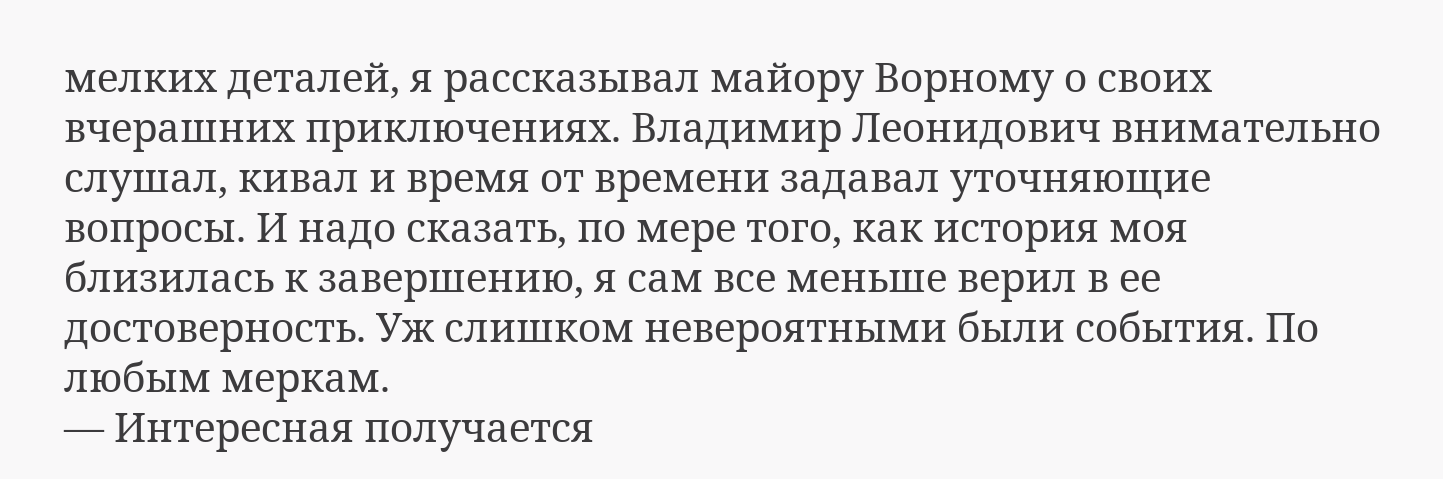мелких деталей, я рассказывал майору Ворному о своих вчерашних приключениях. Владимир Леонидович внимательно слушал, кивал и время от времени задавал уточняющие вопросы. И надо сказать, по мере того, как история моя близилась к завершению, я сам все меньше верил в ее достоверность. Уж слишком невероятными были события. По любым меркам.
— Интересная получается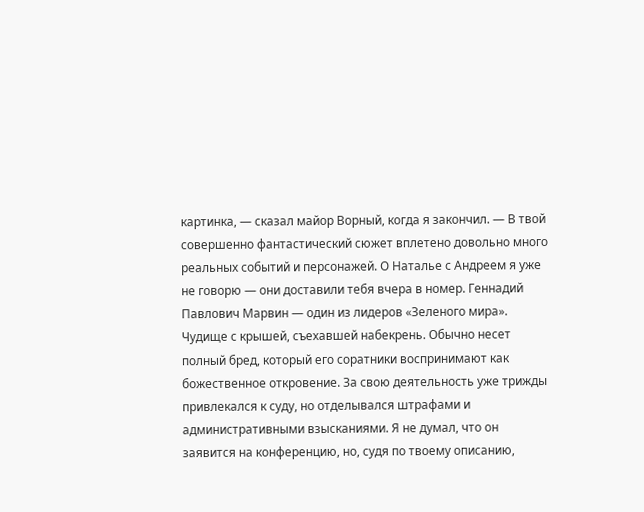картинка, — сказал майор Ворный, когда я закончил. — В твой совершенно фантастический сюжет вплетено довольно много реальных событий и персонажей. О Наталье с Андреем я уже не говорю — они доставили тебя вчера в номер. Геннадий Павлович Марвин — один из лидеров «Зеленого мира». Чудище с крышей, съехавшей набекрень. Обычно несет полный бред, который его соратники воспринимают как божественное откровение. За свою деятельность уже трижды привлекался к суду, но отделывался штрафами и административными взысканиями. Я не думал, что он заявится на конференцию, но, судя по твоему описанию,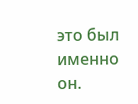это был именно он.